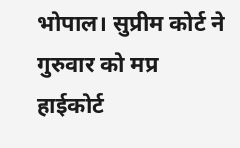भोपाल। सुप्रीम कोर्ट ने गुरुवार को मप्र हाईकोर्ट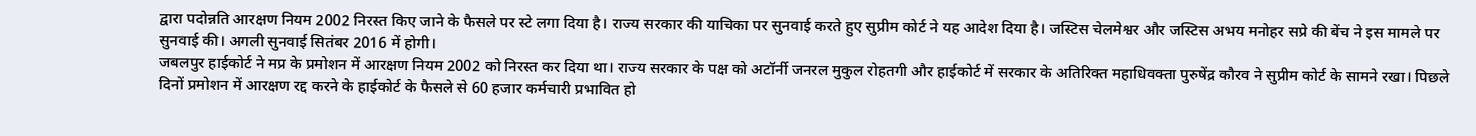द्वारा पदोन्नति आरक्षण नियम 2002 निरस्त किए जाने के फैसले पर स्टे लगा दिया है। राज्य सरकार की याचिका पर सुनवाई करते हुए सुप्रीम कोर्ट ने यह आदेश दिया है। जस्टिस चेलमेश्वर और जस्टिस अभय मनोहर सप्रे की बेंच ने इस मामले पर सुनवाई की। अगली सुनवाई सितंबर 2016 में होगी।
जबलपुर हाईकोर्ट ने मप्र के प्रमोशन में आरक्षण नियम 2002 को निरस्त कर दिया था। राज्य सरकार के पक्ष को अटॉर्नी जनरल मुकुल रोहतगी और हाईकोर्ट में सरकार के अतिरिक्त महाधिवक्ता पुरुषेंद्र कौरव ने सुप्रीम कोर्ट के सामने रखा। पिछले दिनों प्रमोशन में आरक्षण रद्द करने के हाईकोर्ट के फैसले से 60 हजार कर्मचारी प्रभावित हो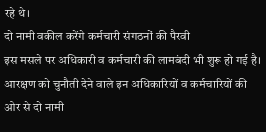रहे थे।
दो नामी वकील करेंगे कर्मचारी संगठनों की पैरवी
इस मसले पर अधिकारी व कर्मचारी की लामबंदी भी शुरू हो गई है। आरक्षण को चुनौती देने वाले इन अधिकारियों व कर्मचारियों की ओर से दो नामी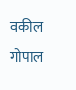वकील गोपाल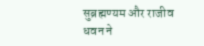सुब्रह्मण्यम और राजीव धवन ने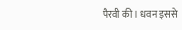पैरवी की। धवन इससे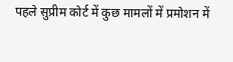पहले सुप्रीम कोर्ट में कुछ मामलों में प्रमोशन में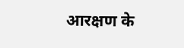आरक्षण के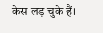केस लड़ चुके हैं।